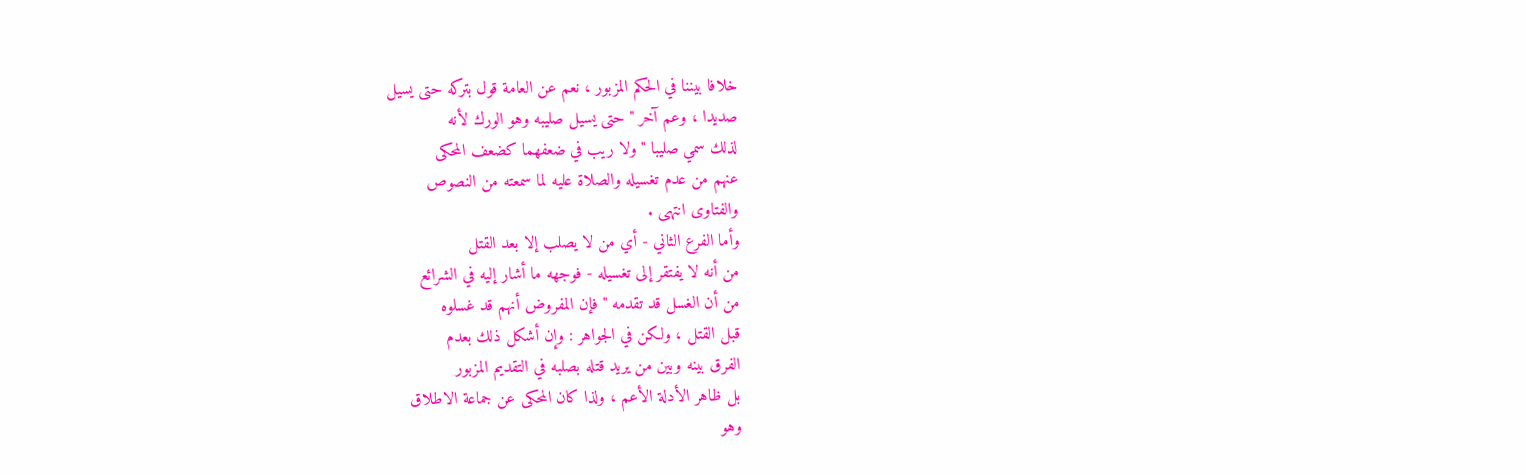خلافا بيننا في الحكم المزبور ، نعم عن العامة قول بتركه حتى يسيل
صديدا ، وعم آخر " حتى يسيل صليبه وهو الورك لأنه
لذلك سمي صليبا " ولا ريب في ضعفهما كضعف المحكى
عنهم من عدم تغسيله والصلاة عليه لما سمعته من النصوص
والفتاوى انتهى .
وأما الفرع الثاني - أي من لا يصلب إلا بعد القتل
من أنه لا يفتقر إلى تغسيله - فوجهه ما أشار إليه في الشرائع
من أن الغسل قد تقدمه " فإن المفروض أنهم قد غسلوه
قبل القتل ، ولكن في الجواهر : وإن أشكل ذلك بعدم
الفرق بينه وبين من يريد قتله بصلبه في التقديم المزبور
بل ظاهر الأدلة الأعم ، ولذا كان المحكى عن جماعة الاطلاق
وهو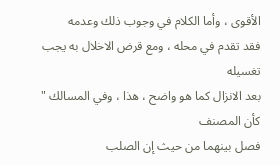الأقوى ، وأما الكلام في وجوب ذلك وعدمه
فقد تقدم في محله ، ومع قرض الاخلال به يجب تغسيله
بعد الانزال كما هو واضح ، هذا ، وفي المسالك " كأن المصنف
فصل بينهما من حيث إن الصلب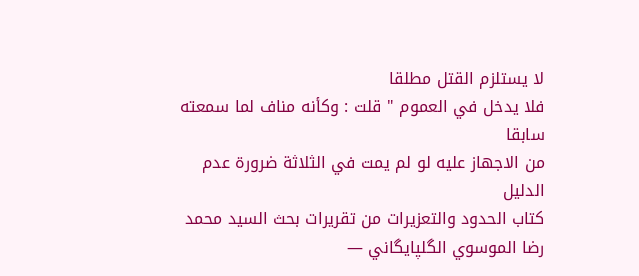لا يستلزم القتل مطلقا
فلا يدخل في العموم " قلت : وكأنه مناف لما سمعته سابقا
من الاجهاز عليه لو لم يمت في الثلاثة ضرورة عدم الدليل
كتاب الحدود والتعزيرات من تقريرات بحث السيد محمد رضا الموسوي الگلپايگاني —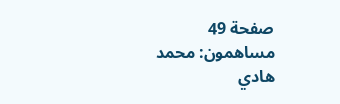صفحة 49
مساهمون: محمد هادي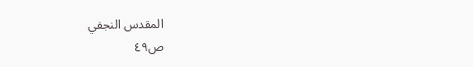المقدس النجفي
ص٤٩